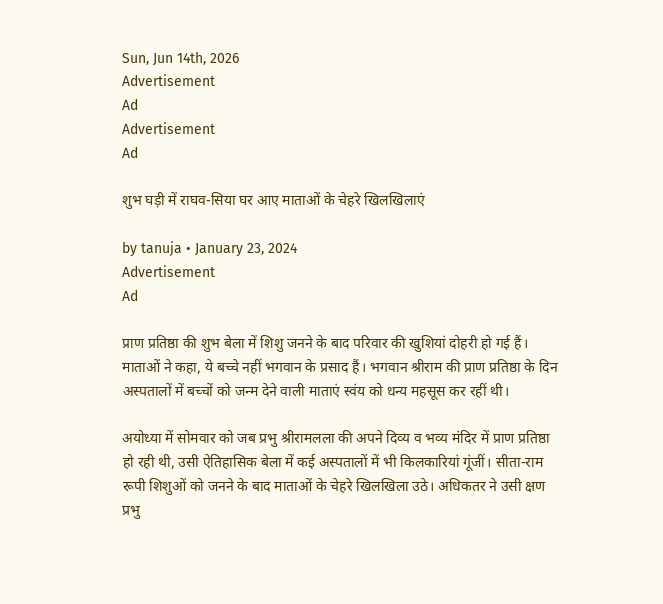Sun, Jun 14th, 2026
Advertisement
Ad
Advertisement
Ad

शुभ घड़ी में राघव-सिया घर आए माताओं के चेहरे खिलखिलाएं

by tanuja • January 23, 2024
Advertisement
Ad

प्राण प्रतिष्ठा की शुभ बेला में शिशु जनने के बाद परिवार की खुशियां दोहरी हो गई हैं। माताओं ने कहा, ये बच्चे नहीं भगवान के प्रसाद हैं। भगवान श्रीराम की प्राण प्रतिष्ठा के दिन अस्पतालों में बच्चों को जन्म देने वाली माताएं स्वंय को धन्य महसूस कर रहीं थी।

अयोध्या में सोमवार को जब प्रभु श्रीरामलला की अपने दिव्य व भव्य मंदिर में प्राण प्रतिष्ठा हो रही थी, उसी ऐतिहासिक बेला में कई अस्पतालों में भी किलकारियां गूंजीं। सीता-राम रूपी शिशुओं को जनने के बाद माताओं के चेहरे खिलखिला उठे। अधिकतर ने उसी क्षण प्रभु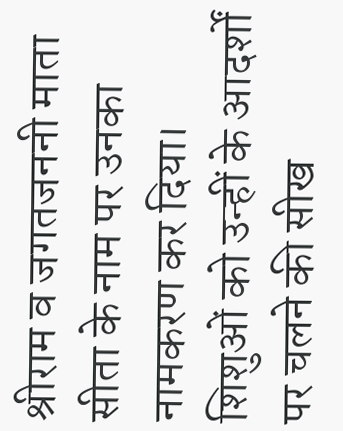श्रीराम व जगतजननी माता सीता के नाम पर उनका नामकरण कर दिया। शिशुओं को उन्हीं के आदर्शों पर चलने की सीख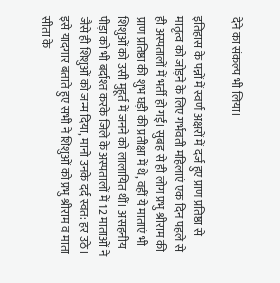देने का संकल्प भी लिया।

इतिहास के पन्नों में स्वर्ण अक्षरों में दर्ज हुए प्राण प्रतिष्ठा से मातृत्व को जोड़ने के लिए गर्भवती महिलाएं एक दिन पहले से ही अस्पतालों में भर्ती हो गईं। सुबह से ही लोग प्रभु श्रीराम की प्राण प्रतिष्ठा की शुभ घड़ी की प्रतीक्षा में थे, वहीं ये माताएं भी शिशुओं को उसी मुहूर्त में जनने को लालायित थीं। असहनीय पीड़ा को भी बर्दाश्त करके जिले के अस्पतालों में 12 माताओं ने जैसे ही शिशुओं को जन्म दिया, मानो उनके दर्द स्वत: हर उठे। इसे यादगार बताते हुए सभी ने शिशुओं को प्रभु श्रीराम व माता सीता के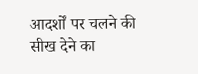आदर्शों पर चलने की सीख देने का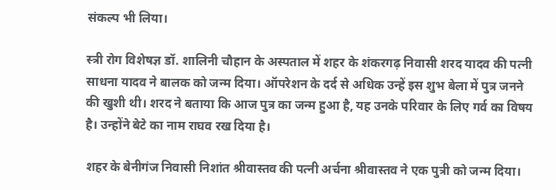संकल्प भी लिया।

स्त्री रोग विशेषज्ञ डॉ. शालिनी चौहान के अस्पताल में शहर के शंकरगढ़ निवासी शरद यादव की पत्नी साधना यादव ने बालक को जन्म दिया। ऑपरेशन के दर्द से अधिक उन्हें इस शुभ बेला में पुत्र जनने की खुशी थी। शरद ने बताया कि आज पुत्र का जन्म हुआ है, यह उनके परिवार के लिए गर्व का विषय है। उन्होंने बेटे का नाम राघव रख दिया है।

शहर के बेनीगंज निवासी निशांत श्रीवास्तव की पत्नी अर्चना श्रीवास्तव ने एक पुत्री को जन्म दिया।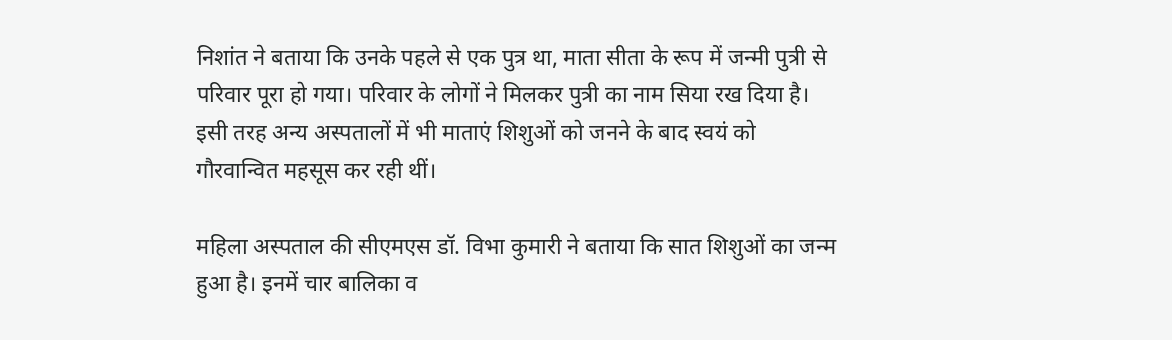निशांत ने बताया कि उनके पहले से एक पुत्र था, माता सीता के रूप में जन्मी पुत्री से परिवार पूरा हो गया। परिवार के लोगों ने मिलकर पुत्री का नाम सिया रख दिया है। इसी तरह अन्य अस्पतालों में भी माताएं शिशुओं को जनने के बाद स्वयं को गौरवान्वित महसूस कर रही थीं।

महिला अस्पताल की सीएमएस डॉ. विभा कुमारी ने बताया कि सात शिशुओं का जन्म हुआ है। इनमें चार बालिका व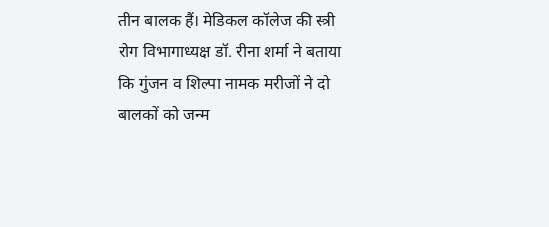तीन बालक हैं। मेडिकल कॉलेज की स्त्री रोग विभागाध्यक्ष डॉ. रीना शर्मा ने बताया कि गुंजन व शिल्पा नामक मरीजों ने दो बालकों को जन्म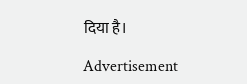दिया है।

Advertisement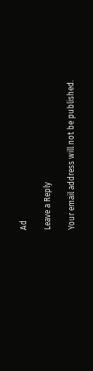Ad

Leave a Reply

Your email address will not be published.